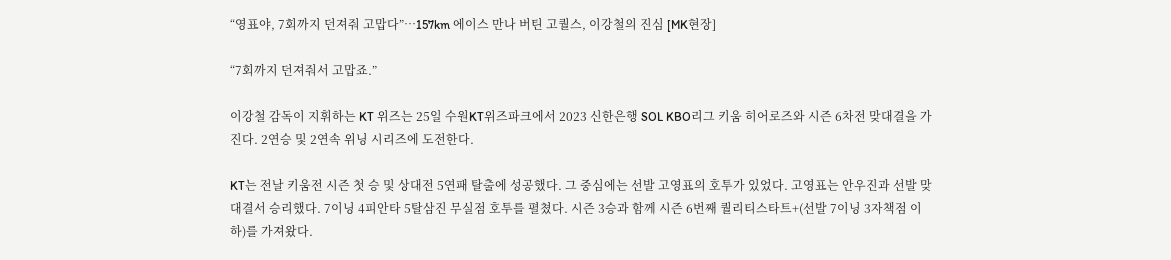“영표야, 7회까지 던져줘 고맙다”…157km 에이스 만나 버틴 고퀄스, 이강철의 진심 [MK현장]

“7회까지 던져줘서 고맙죠.”

이강철 감독이 지휘하는 KT 위즈는 25일 수원KT위즈파크에서 2023 신한은행 SOL KBO리그 키움 히어로즈와 시즌 6차전 맞대결을 가진다. 2연승 및 2연속 위닝 시리즈에 도전한다.

KT는 전날 키움전 시즌 첫 승 및 상대전 5연패 탈출에 성공했다. 그 중심에는 선발 고영표의 호투가 있었다. 고영표는 안우진과 선발 맞대결서 승리했다. 7이닝 4피안타 5탈삼진 무실점 호투를 펼쳤다. 시즌 3승과 함께 시즌 6번째 퀄리티스타트+(선발 7이닝 3자책점 이하)를 가져왔다.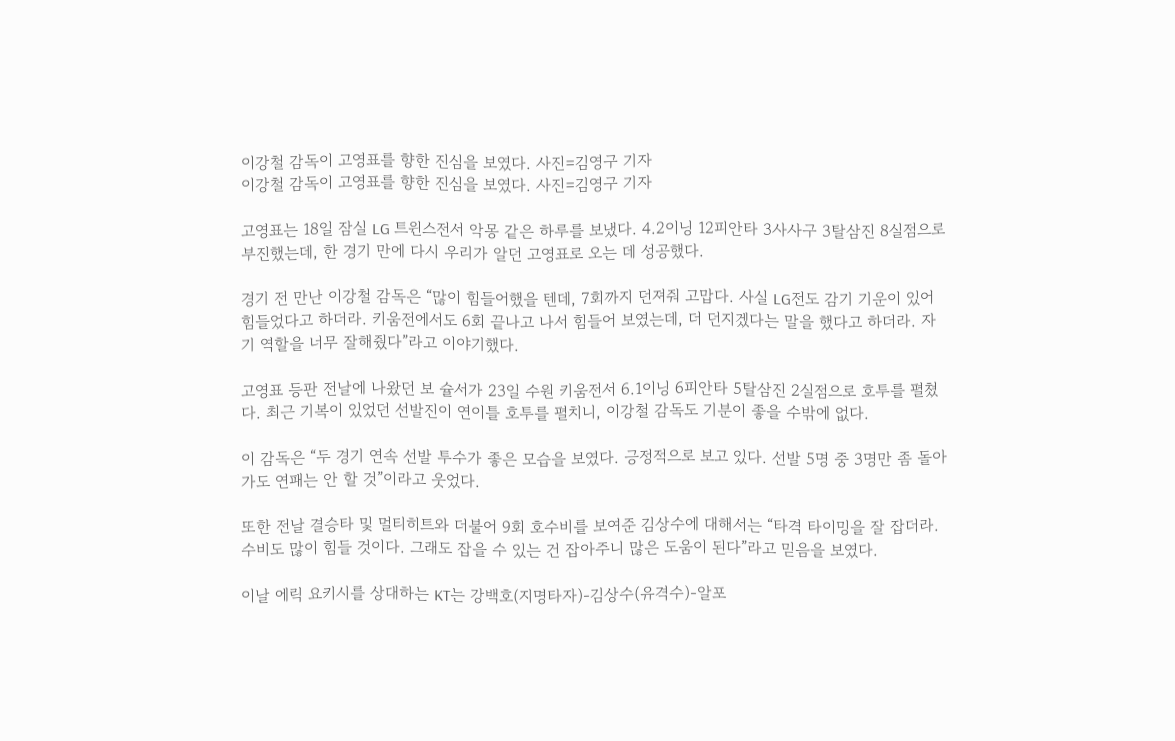이강철 감독이 고영표를 향한 진심을 보였다. 사진=김영구 기자
이강철 감독이 고영표를 향한 진심을 보였다. 사진=김영구 기자

고영표는 18일 잠실 LG 트윈스전서 악몽 같은 하루를 보냈다. 4.2이닝 12피안타 3사사구 3탈삼진 8실점으로 부진했는데, 한 경기 만에 다시 우리가 알던 고영표로 오는 데 성공했다.

경기 전 만난 이강철 감독은 “많이 힘들어했을 텐데, 7회까지 던져줘 고맙다. 사실 LG전도 감기 기운이 있어 힘들었다고 하더라. 키움전에서도 6회 끝나고 나서 힘들어 보였는데, 더 던지겠다는 말을 했다고 하더라. 자기 역할을 너무 잘해줬다”라고 이야기했다.

고영표 등판 전날에 나왔던 보 슐서가 23일 수원 키움전서 6.1이닝 6피안타 5탈삼진 2실점으로 호투를 펼쳤다. 최근 기복이 있었던 선발진이 연이틀 호투를 펼치니, 이강철 감독도 기분이 좋을 수밖에 없다.

이 감독은 “두 경기 연속 선발 투수가 좋은 모습을 보였다. 긍정적으로 보고 있다. 선발 5명 중 3명만 좀 돌아가도 연패는 안 할 것”이라고 웃었다.

또한 전날 결승타 및 멀티히트와 더불어 9회 호수비를 보여준 김상수에 대해서는 “타격 타이밍을 잘 잡더라. 수비도 많이 힘들 것이다. 그래도 잡을 수 있는 건 잡아주니 많은 도움이 된다”라고 믿음을 보였다.

이날 에릭 요키시를 상대하는 KT는 강백호(지명타자)-김상수(유격수)-알포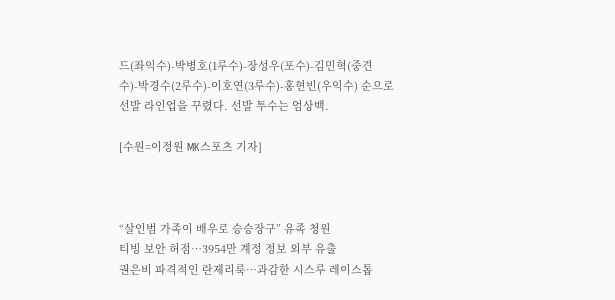드(좌익수)-박병호(1루수)-장성우(포수)-김민혁(중견수)-박경수(2루수)-이호연(3루수)-홍현빈(우익수) 순으로 선발 라인업을 꾸렸다. 선발 투수는 엄상백.

[수원=이정원 MK스포츠 기자]



“살인범 가족이 배우로 승승장구” 유족 청원
티빙 보안 허점…3954만 계정 정보 외부 유출
권은비 파격적인 란제리룩…과감한 시스루 레이스톱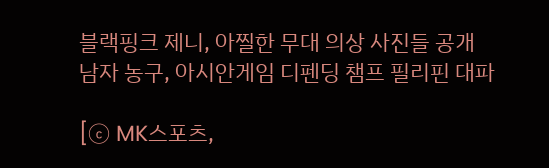블랙핑크 제니, 아찔한 무대 의상 사진들 공개
남자 농구, 아시안게임 디펜딩 챔프 필리핀 대파

[ⓒ MK스포츠,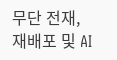무단 전재, 재배포 및 AI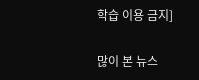학습 이용 금지]

많이 본 뉴스